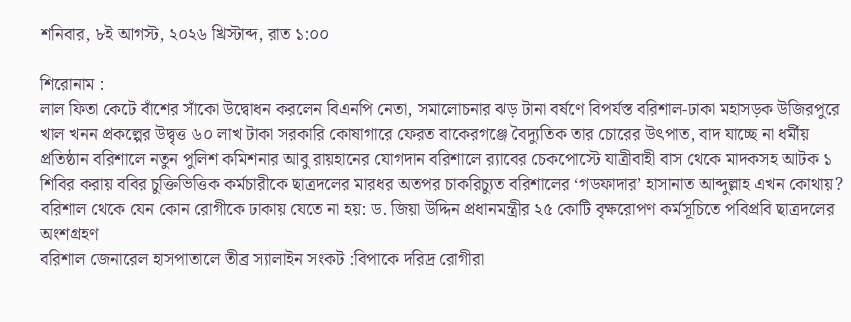শনিবার, ৮ই আগস্ট, ২০২৬ খ্রিস্টাব্দ, রাত ১:০০

শিরোনাম :
লাল ফিতা কেটে বাঁশের সাঁকো উদ্বোধন করলেন বিএনপি নেতা, সমালোচনার ঝড় টানা বর্ষণে বিপর্যস্ত বরিশাল-ঢাকা মহাসড়ক উজিরপুরে খাল খনন প্রকল্পের উদ্বৃত্ত ৬০ লাখ টাকা সরকারি কোষাগারে ফেরত বাকেরগঞ্জে বৈদ্যুতিক তার চোরের উৎপাত, বাদ যাচ্ছে না ধর্মীয় প্রতিষ্ঠান বরিশালে নতুন পুলিশ কমিশনার আবু রায়হানের যোগদান বরিশালে র‌্যাবের চেকপোস্টে যাত্রীবাহী বাস থেকে মাদকসহ আটক ১ শিবির করায় ববির চুক্তিভিত্তিক কর্মচারীকে ছাত্রদলের মারধর অতপর চাকরিচ্যুত বরিশালের ‘গডফাদার’ হাসানাত আব্দুল্লাহ এখন কোথায়? বরিশাল থেকে যেন কোন রোগীকে ঢাকায় যেতে না হয়: ড. জিয়া উদ্দিন প্রধানমন্ত্রীর ২৫ কোটি বৃক্ষরোপণ কর্মসূচিতে পবিপ্রবি ছাত্রদলের অংশগ্রহণ
বরিশাল জেনারেল হাসপাতালে তীব্র স্যালাইন সংকট :বিপাকে দরিদ্র রোগীরা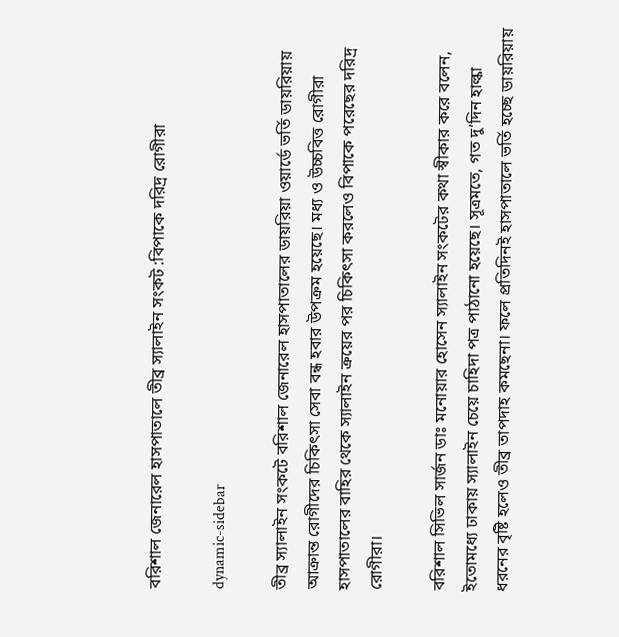বরিশাল জেনারেল হাসপাতালে তীব্র স্যালাইন সংকট :বিপাকে দরিদ্র রোগীরা

dynamic-sidebar

তীব্র স্যালাইন সংকটে বরিশাল জেনারেল হাসপাতালের ডায়রিয়া ওয়ার্ডে ভর্তি ডায়রিয়ায় আক্রান্ত রোগীদের চিকিৎসা সেবা বন্ধ হবার উপক্রম হয়েছে। মধ্য ও উচ্চবিত্ত রোগীরা হাসপাতালের বাহির থেকে স্যালাইন ক্রয়ের পর চিকিৎসা করলেও বিপাকে পরেছের দরিদ্র রোগীরা।

বরিশাল সিভিল সার্জন ডাঃ মনোয়ার হোসেন স্যালাইন সংকটের কথা স্বীকার করে বলেন, ইতোমধ্যে ঢাকায় স্যালাইন চেয়ে চাহিদা পত্র পাঠানো হয়েছে। সূত্রমতে, গত দু’দিন হাল্কা ধরনের বৃষ্টি হলেও তীব্র তাপদাহ কমছেনা। ফলে প্রতিদিনই হাসপাতালে ভর্তি হচ্ছে ডায়রিয়ায়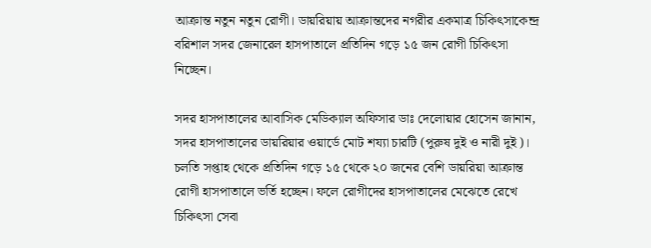আক্রান্ত নতুন নতুন রোগী। ডায়রিয়ায় আক্রান্তদের নগরীর একমাত্র চিকিৎসাকেন্দ্র বরিশাল সদর জেনারেল হাসপাতালে প্রতিদিন গড়ে ১৫ জন রোগী চিকিৎসা নিচ্ছেন।

সদর হাসপাতালের আবাসিক মেডিক্যাল অফিসার ডাঃ দেলোয়ার হোসেন জানান, সদর হাসপাতালের ডায়রিয়ার ওয়ার্ডে মোট শয্যা চারটি (পুরুষ দুই ও নারী দুই)। চলতি সপ্তাহ থেকে প্রতিদিন গড়ে ১৫ থেকে ২০ জনের বেশি ডায়রিয়া আক্রান্ত রোগী হাসপাতালে ভর্তি হচ্ছেন। ফলে রোগীদের হাসপাতালের মেঝেতে রেখে চিকিৎসা সেবা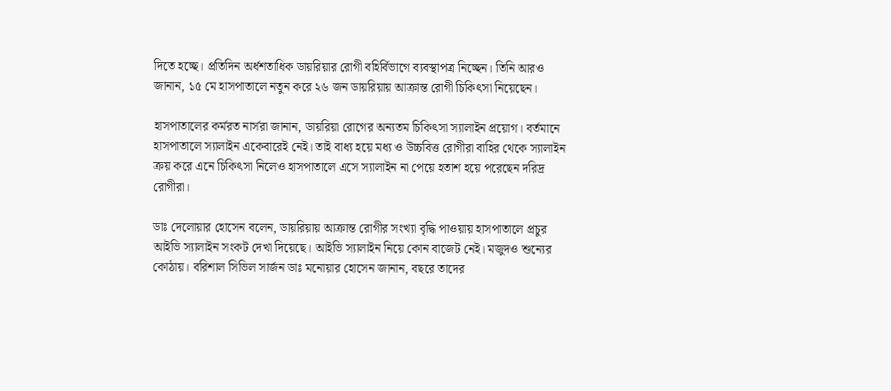দিতে হচ্ছে। প্রতিদিন অর্ধশতাধিক ডায়রিয়ার রোগী বহির্বিভাগে ব্যবস্থাপত্র নিচ্ছেন। তিনি আরও জানান, ১৫ মে হাসপাতালে নতুন করে ২৬ জন ডায়রিয়ায় আক্রান্ত রোগী চিকিৎসা নিয়েছেন।

হাসপাতালের কর্মরত নার্সরা জানান, ডায়রিয়া রোগের অন্যতম চিকিৎসা স্যালাইন প্রয়োগ। বর্তমানে হাসপাতালে স্যালাইন একেবারেই নেই। তাই বাধ্য হয়ে মধ্য ও উচ্চবিত্ত রোগীরা বাহির থেকে স্যালাইন ক্রয় করে এনে চিকিৎসা নিলেও হাসপাতালে এসে স্যালাইন না পেয়ে হতাশ হয়ে পরেছেন দরিদ্র রোগীরা।

ডাঃ দেলোয়ার হোসেন বলেন, ডায়রিয়ায় আক্রান্ত রোগীর সংখ্যা বৃদ্ধি পাওয়ায় হাসপাতালে প্রচুর আইভি স্যালাইন সংকট দেখা দিয়েছে। আইভি স্যালাইন নিয়ে কোন বাজেট নেই। মজুদও শুন্যের কোঠায়। বরিশাল সিভিল সার্জন ডাঃ মনোয়ার হোসেন জানান, বছরে তাদের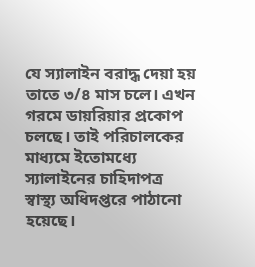যে স্যালাইন বরাদ্ধ দেয়া হয় তাতে ৩/৪ মাস চলে। এখন গরমে ডায়রিয়ার প্রকোপ চলছে। তাই পরিচালকের মাধ্যমে ইতোমধ্যে স্যালাইনের চাহিদাপত্র স্বাস্থ্য অধিদপ্তরে পাঠানো হয়েছে।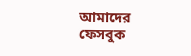আমাদের ফেসবুক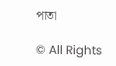পাতা

© All Rights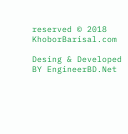reserved © 2018 KhoborBarisal.com

Desing & Developed BY EngineerBD.Net